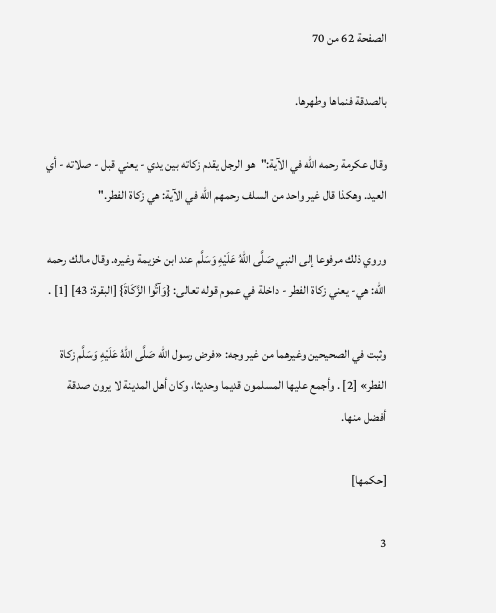الصفحة 62 من 70

بالصدقة فنماها وطهرها.

وقال عكرمة رحمه الله في الآية:"هو الرجل يقدم زكاته بين يدي - يعني قبل - صلاته - أي العيد. وهكذا قال غير واحد من السلف رحمهم الله في الآية: هي زكاة الفطر."

وروي ذلك مرفوعا إلى النبي صَلَّى اللهُ عَلَيْهِ وَسَلَّم عند ابن خزيمة وغيره. وقال مالك رحمه الله: هي- يعني زكاة الفطر - داخلة في عموم قوله تعالى: {وَآتُوا الزَّكَاةَ} [البقرة: 43] [1] .

وثبت في الصحيحين وغيرهما من غير وجه: «فرض رسول الله صَلَّى اللهُ عَلَيْهِ وَسَلَّم زكاة الفطر» [2] . وأجمع عليها المسلمون قديما وحديثا، وكان أهل المدينة لا يرون صدقة أفضل منها.

[حكمها]

3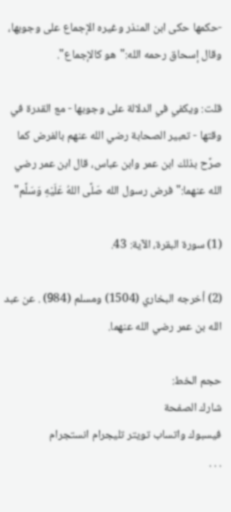-حكمها حكى ابن المنذر وغيره الإجماع على وجوبها، وقال إسحاق رحمه الله:"هو كالإجماع".

قلت: ويكفي في الدلالة على وجوبها - مع القدرة في وقتها - تعبير الصحابة رضي الله عنهم بالفرض كما صرَّح بذلك ابن عمر وابن عباس، قال ابن عمر رضي الله عنهما:"فرض رسول الله صَلَّى اللهُ عَلَيْهِ وَسَلَّم"

(1) سورة البقرة، الآية: 43.

(2) أخرجه البخاري (1504) ومسلم (984) . عن عبد الله بن عمر رضي الله عنهما.

حجم الخط:
شارك الصفحة
فيسبوك واتساب تويتر تليجرام انستجرام
. . .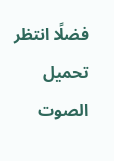فضلًا انتظر تحميل الصوت